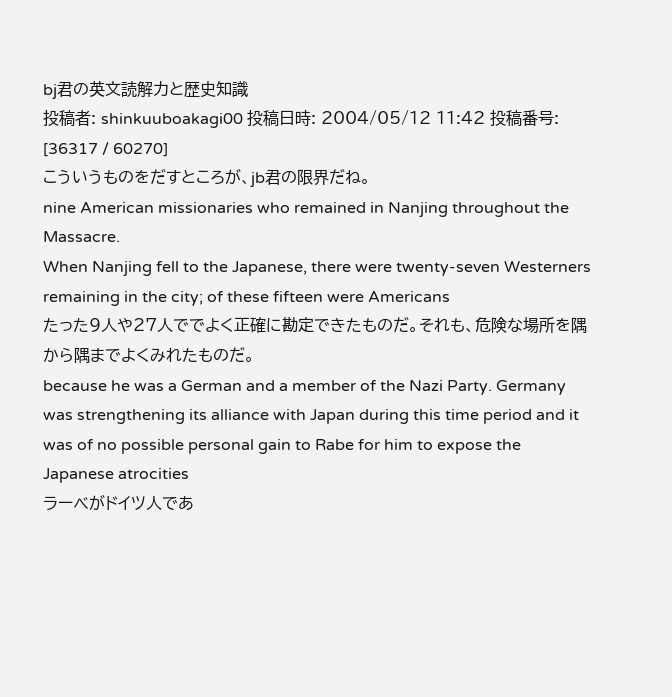bj君の英文読解力と歴史知識
投稿者: shinkuuboakagi00 投稿日時: 2004/05/12 11:42 投稿番号: [36317 / 60270]
こういうものをだすところが、jb君の限界だね。
nine American missionaries who remained in Nanjing throughout the Massacre.
When Nanjing fell to the Japanese, there were twenty-seven Westerners remaining in the city; of these fifteen were Americans
たった9人や27人ででよく正確に勘定できたものだ。それも、危険な場所を隅から隅までよくみれたものだ。
because he was a German and a member of the Nazi Party. Germany was strengthening its alliance with Japan during this time period and it was of no possible personal gain to Rabe for him to expose the Japanese atrocities
ラーべがドイツ人であ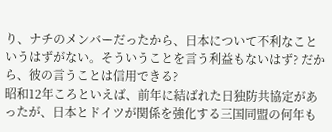り、ナチのメンバーだったから、日本について不利なこというはずがない。そういうことを言う利益もないはず? だから、彼の言うことは信用できる?
昭和12年ころといえば、前年に結ばれた日独防共協定があったが、日本とドイツが関係を強化する三国同盟の何年も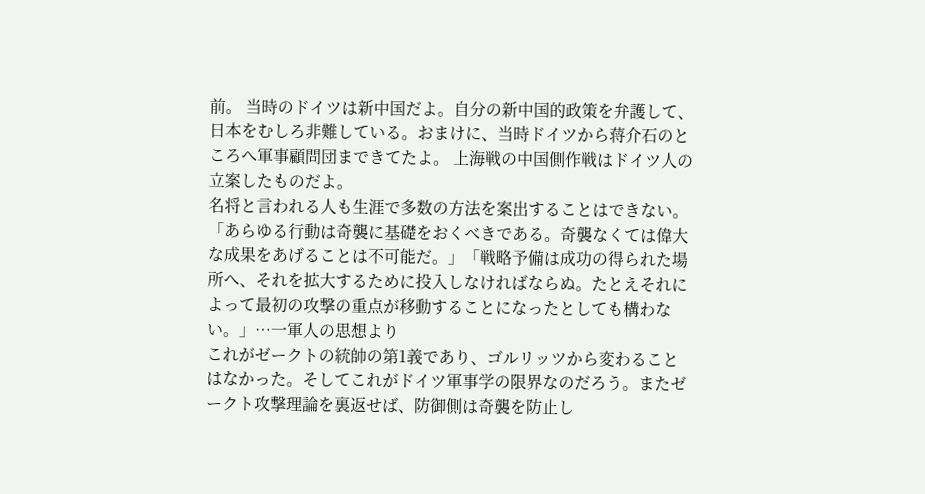前。 当時のドイツは新中国だよ。自分の新中国的政策を弁護して、日本をむしろ非難している。おまけに、当時ドイツから蒋介石のところへ軍事顧問団まできてたよ。 上海戦の中国側作戦はドイツ人の立案したものだよ。
名将と言われる人も生涯で多数の方法を案出することはできない。
「あらゆる行動は奇襲に基礎をおくべきである。奇襲なくては偉大な成果をあげることは不可能だ。」「戦略予備は成功の得られた場所へ、それを拡大するために投入しなければならぬ。たとえそれによって最初の攻撃の重点が移動することになったとしても構わない。」…一軍人の思想より
これがゼークトの統帥の第1義であり、ゴルリッツから変わることはなかった。そしてこれがドイツ軍事学の限界なのだろう。またゼークト攻撃理論を裏返せば、防御側は奇襲を防止し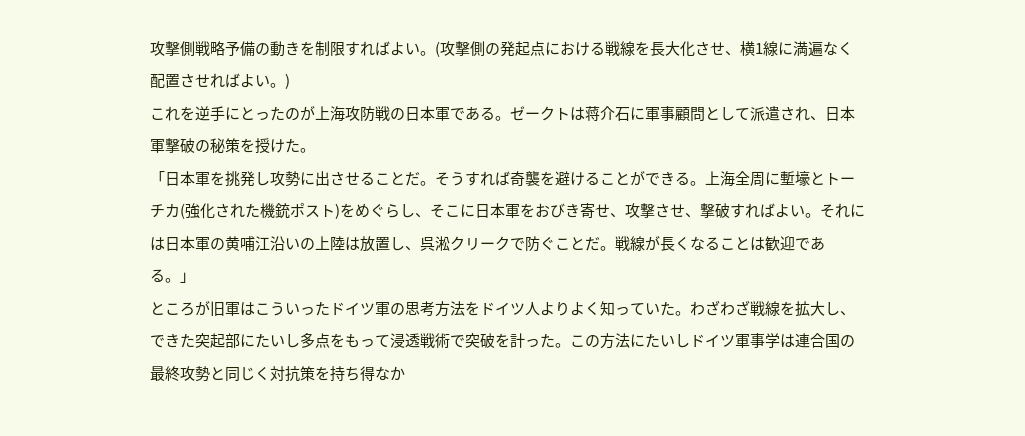攻撃側戦略予備の動きを制限すればよい。(攻撃側の発起点における戦線を長大化させ、横1線に満遍なく配置させればよい。)
これを逆手にとったのが上海攻防戦の日本軍である。ゼークトは蒋介石に軍事顧問として派遣され、日本軍撃破の秘策を授けた。
「日本軍を挑発し攻勢に出させることだ。そうすれば奇襲を避けることができる。上海全周に塹壕とトーチカ(強化された機銃ポスト)をめぐらし、そこに日本軍をおびき寄せ、攻撃させ、撃破すればよい。それには日本軍の黄哺江沿いの上陸は放置し、呉淞クリークで防ぐことだ。戦線が長くなることは歓迎である。」
ところが旧軍はこういったドイツ軍の思考方法をドイツ人よりよく知っていた。わざわざ戦線を拡大し、できた突起部にたいし多点をもって浸透戦術で突破を計った。この方法にたいしドイツ軍事学は連合国の最終攻勢と同じく対抗策を持ち得なか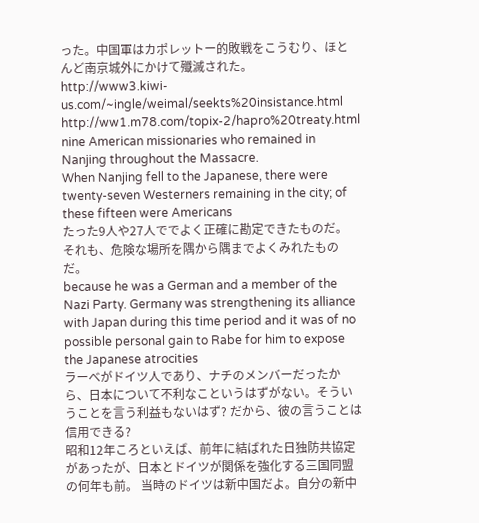った。中国軍はカポレットー的敗戦をこうむり、ほとんど南京城外にかけて殲滅された。
http://www3.kiwi-us.com/~ingle/weimal/seekts%20insistance.html
http://ww1.m78.com/topix-2/hapro%20treaty.html
nine American missionaries who remained in Nanjing throughout the Massacre.
When Nanjing fell to the Japanese, there were twenty-seven Westerners remaining in the city; of these fifteen were Americans
たった9人や27人ででよく正確に勘定できたものだ。それも、危険な場所を隅から隅までよくみれたものだ。
because he was a German and a member of the Nazi Party. Germany was strengthening its alliance with Japan during this time period and it was of no possible personal gain to Rabe for him to expose the Japanese atrocities
ラーべがドイツ人であり、ナチのメンバーだったから、日本について不利なこというはずがない。そういうことを言う利益もないはず? だから、彼の言うことは信用できる?
昭和12年ころといえば、前年に結ばれた日独防共協定があったが、日本とドイツが関係を強化する三国同盟の何年も前。 当時のドイツは新中国だよ。自分の新中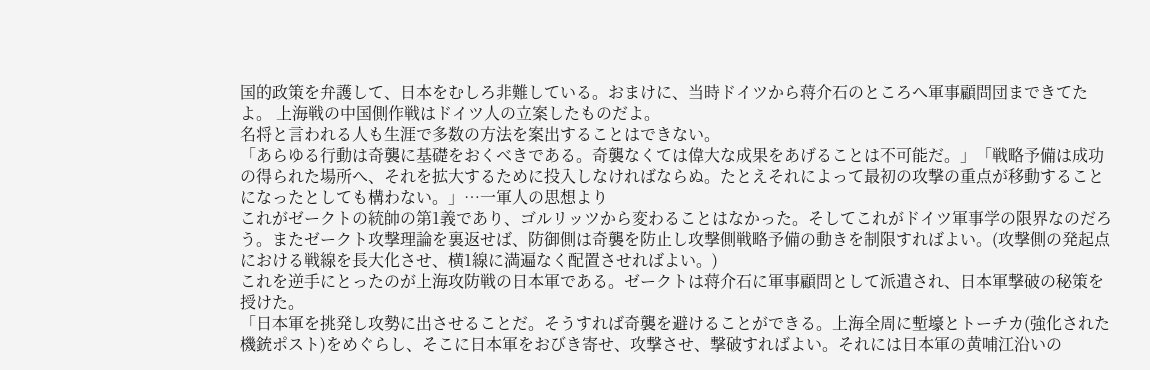国的政策を弁護して、日本をむしろ非難している。おまけに、当時ドイツから蒋介石のところへ軍事顧問団まできてたよ。 上海戦の中国側作戦はドイツ人の立案したものだよ。
名将と言われる人も生涯で多数の方法を案出することはできない。
「あらゆる行動は奇襲に基礎をおくべきである。奇襲なくては偉大な成果をあげることは不可能だ。」「戦略予備は成功の得られた場所へ、それを拡大するために投入しなければならぬ。たとえそれによって最初の攻撃の重点が移動することになったとしても構わない。」…一軍人の思想より
これがゼークトの統帥の第1義であり、ゴルリッツから変わることはなかった。そしてこれがドイツ軍事学の限界なのだろう。またゼークト攻撃理論を裏返せば、防御側は奇襲を防止し攻撃側戦略予備の動きを制限すればよい。(攻撃側の発起点における戦線を長大化させ、横1線に満遍なく配置させればよい。)
これを逆手にとったのが上海攻防戦の日本軍である。ゼークトは蒋介石に軍事顧問として派遣され、日本軍撃破の秘策を授けた。
「日本軍を挑発し攻勢に出させることだ。そうすれば奇襲を避けることができる。上海全周に塹壕とトーチカ(強化された機銃ポスト)をめぐらし、そこに日本軍をおびき寄せ、攻撃させ、撃破すればよい。それには日本軍の黄哺江沿いの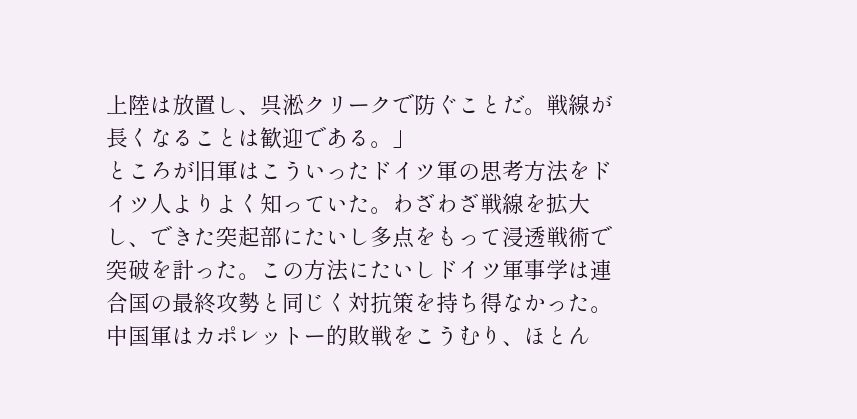上陸は放置し、呉淞クリークで防ぐことだ。戦線が長くなることは歓迎である。」
ところが旧軍はこういったドイツ軍の思考方法をドイツ人よりよく知っていた。わざわざ戦線を拡大し、できた突起部にたいし多点をもって浸透戦術で突破を計った。この方法にたいしドイツ軍事学は連合国の最終攻勢と同じく対抗策を持ち得なかった。中国軍はカポレットー的敗戦をこうむり、ほとん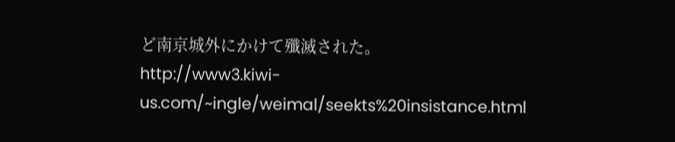ど南京城外にかけて殲滅された。
http://www3.kiwi-us.com/~ingle/weimal/seekts%20insistance.html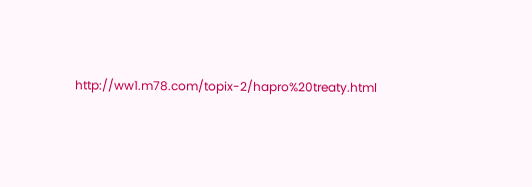http://ww1.m78.com/topix-2/hapro%20treaty.html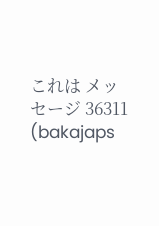これは メッセージ 36311 (bakajaps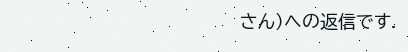さん)への返信です.